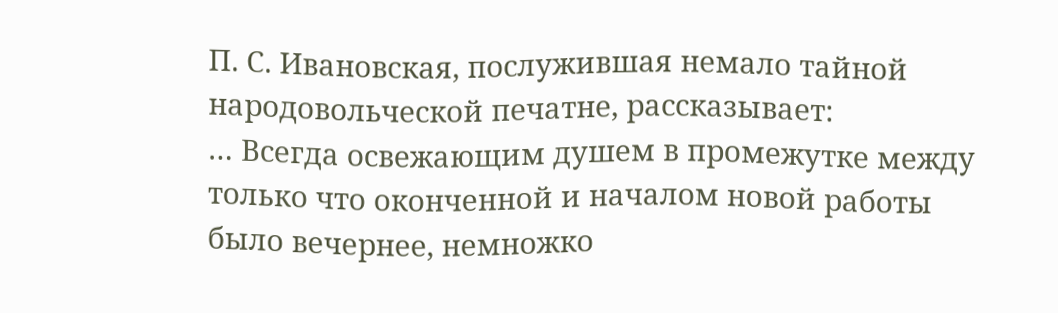П. С. Ивановская, послужившая немало тайной народовольческой печатне, рассказывает:
… Всегда освежающим душем в промежутке между только что оконченной и началом новой работы было вечернее, немножко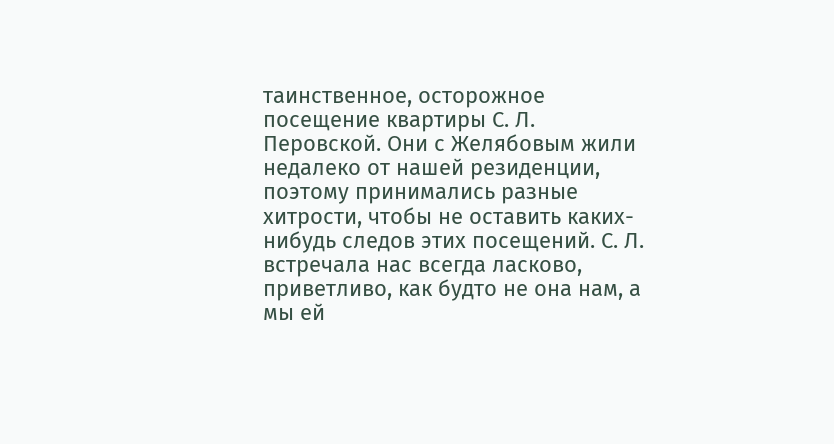таинственное, осторожное посещение квартиры С. Л. Перовской. Они с Желябовым жили недалеко от нашей резиденции, поэтому принимались разные хитрости, чтобы не оставить каких-нибудь следов этих посещений. С. Л. встречала нас всегда ласково, приветливо, как будто не она нам, а мы ей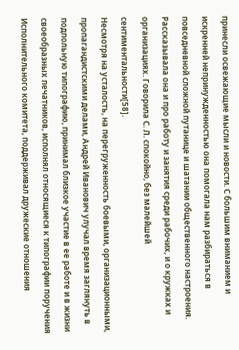принесли освежающие мысли и новости. С большим вниманием и искренней непринужденностью она помогала нам разбираться в повседневной сложной путанице и шатании общественного настроения. Рассказывала она и про работу и занятия среди рабочих, и о кружках и организациях. Говорила С. Л. спокойно, без малейшей сентиментальности[58].
Несмотря на усталость, на перегруженность боевыми, организационными, пропагандистскими делами, Андрей Иванович улучал время заглянуть в подпольную типографию, принимал близкое участие в ее работе и в жизни своеобразных печатников, исполнял относящиеся к типографии поручения Исполнительного комитета, поддерживал дружеские отношения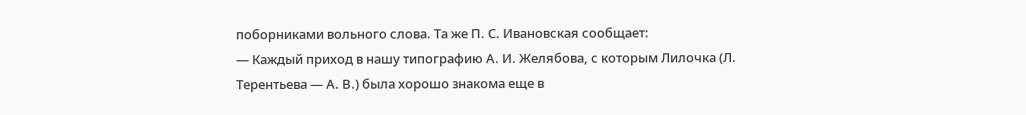поборниками вольного слова. Та же П. С. Ивановская сообщает:
— Каждый приход в нашу типографию А. И. Желябова, с которым Лилочка (Л. Терентьева — А. В.) была хорошо знакома еще в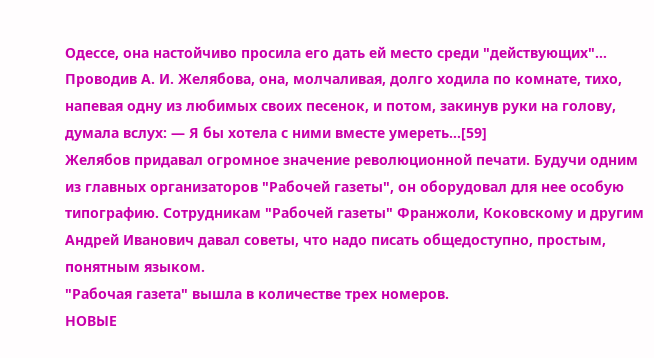Одессе, она настойчиво просила его дать ей место среди "действующих"… Проводив А. И. Желябова, она, молчаливая, долго ходила по комнате, тихо, напевая одну из любимых своих песенок, и потом, закинув руки на голову, думала вслух: — Я бы хотела с ними вместе умереть…[59]
Желябов придавал огромное значение революционной печати. Будучи одним из главных организаторов "Рабочей газеты", он оборудовал для нее особую типографию. Сотрудникам "Рабочей газеты" Франжоли, Коковскому и другим Андрей Иванович давал советы, что надо писать общедоступно, простым, понятным языком.
"Рабочая газета" вышла в количестве трех номеров.
НОВЫЕ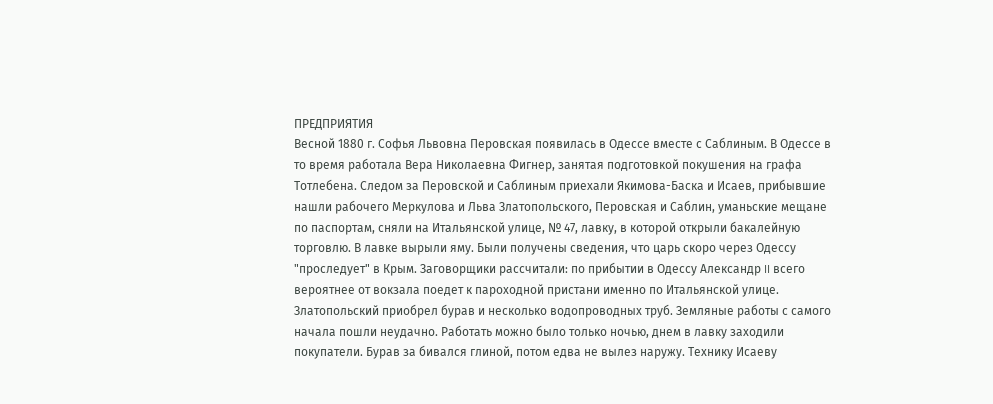ПРЕДПРИЯТИЯ
Весной 1880 г. Софья Львовна Перовская появилась в Одессе вместе с Саблиным. В Одессе в то время работала Вера Николаевна Фигнер, занятая подготовкой покушения на графа Тотлебена. Следом за Перовской и Саблиным приехали Якимова-Баска и Исаев, прибывшие нашли рабочего Меркулова и Льва Златопольского, Перовская и Саблин, уманьские мещане по паспортам, сняли на Итальянской улице, № 47, лавку, в которой открыли бакалейную торговлю. В лавке вырыли яму. Были получены сведения, что царь скоро через Одессу "проследует" в Крым. Заговорщики рассчитали: по прибытии в Одессу Александр II всего вероятнее от вокзала поедет к пароходной пристани именно по Итальянской улице. Златопольский приобрел бурав и несколько водопроводных труб. Земляные работы с самого начала пошли неудачно. Работать можно было только ночью, днем в лавку заходили покупатели. Бурав за бивался глиной, потом едва не вылез наружу. Технику Исаеву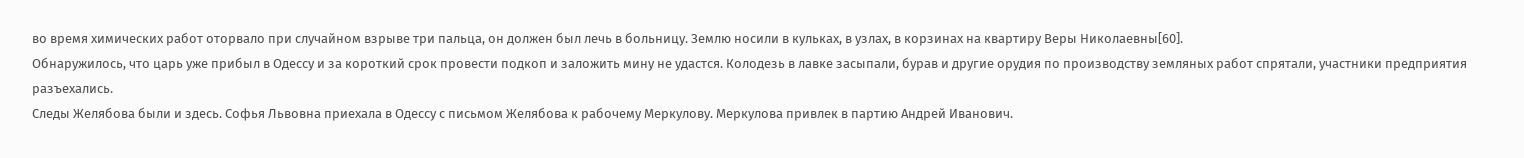во время химических работ оторвало при случайном взрыве три пальца, он должен был лечь в больницу. Землю носили в кульках, в узлах, в корзинах на квартиру Веры Николаевны[60].
Обнаружилось, что царь уже прибыл в Одессу и за короткий срок провести подкоп и заложить мину не удастся. Колодезь в лавке засыпали, бурав и другие орудия по производству земляных работ спрятали, участники предприятия разъехались.
Следы Желябова были и здесь. Софья Львовна приехала в Одессу с письмом Желябова к рабочему Меркулову. Меркулова привлек в партию Андрей Иванович.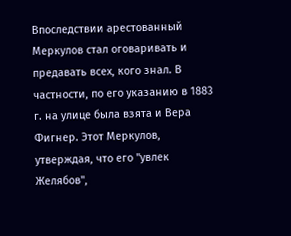Впоследствии арестованный Меркулов стал оговаривать и предавать всех, кого знал. В частности, по его указанию в 1883 г. на улице была взята и Вера Фигнер. Этот Меркулов, утверждая, что его "увлек Желябов",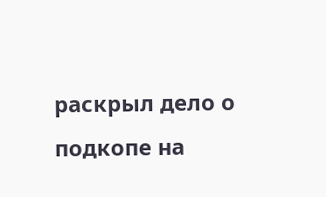раскрыл дело о подкопе на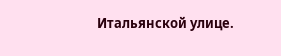Итальянской улице.